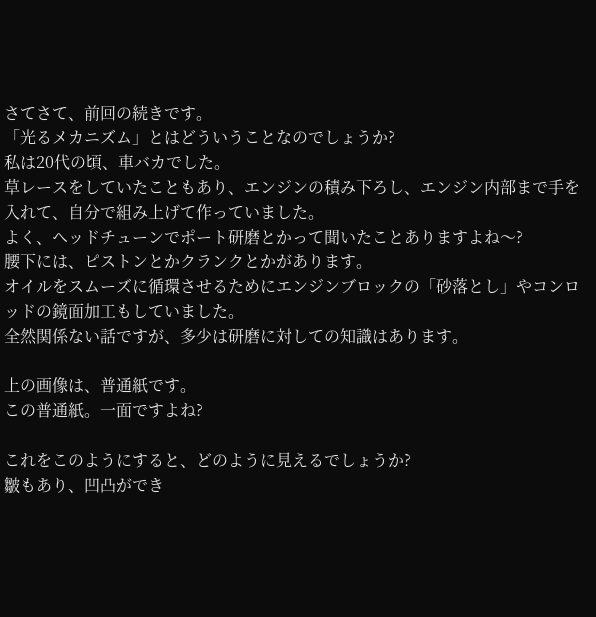さてさて、前回の続きです。
「光るメカニズム」とはどういうことなのでしょうか?
私は20代の頃、車バカでした。
草レースをしていたこともあり、エンジンの積み下ろし、エンジン内部まで手を入れて、自分で組み上げて作っていました。
よく、ヘッドチューンでポート研磨とかって聞いたことありますよね〜?
腰下には、ピストンとかクランクとかがあります。
オイルをスムーズに循環させるためにエンジンブロックの「砂落とし」やコンロッドの鏡面加工もしていました。
全然関係ない話ですが、多少は研磨に対しての知識はあります。

上の画像は、普通紙です。
この普通紙。一面ですよね?

これをこのようにすると、どのように見えるでしょうか?
皺もあり、凹凸ができ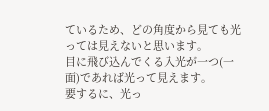ているため、どの角度から見ても光っては見えないと思います。
目に飛び込んでくる入光が一つ(一面)であれば光って見えます。
要するに、光っ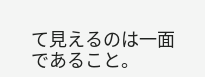て見えるのは一面であること。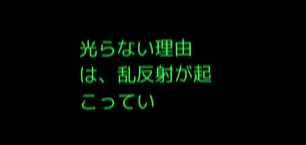光らない理由は、乱反射が起こってい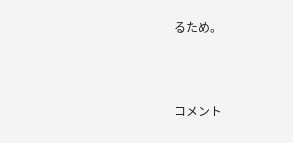るため。



コメント